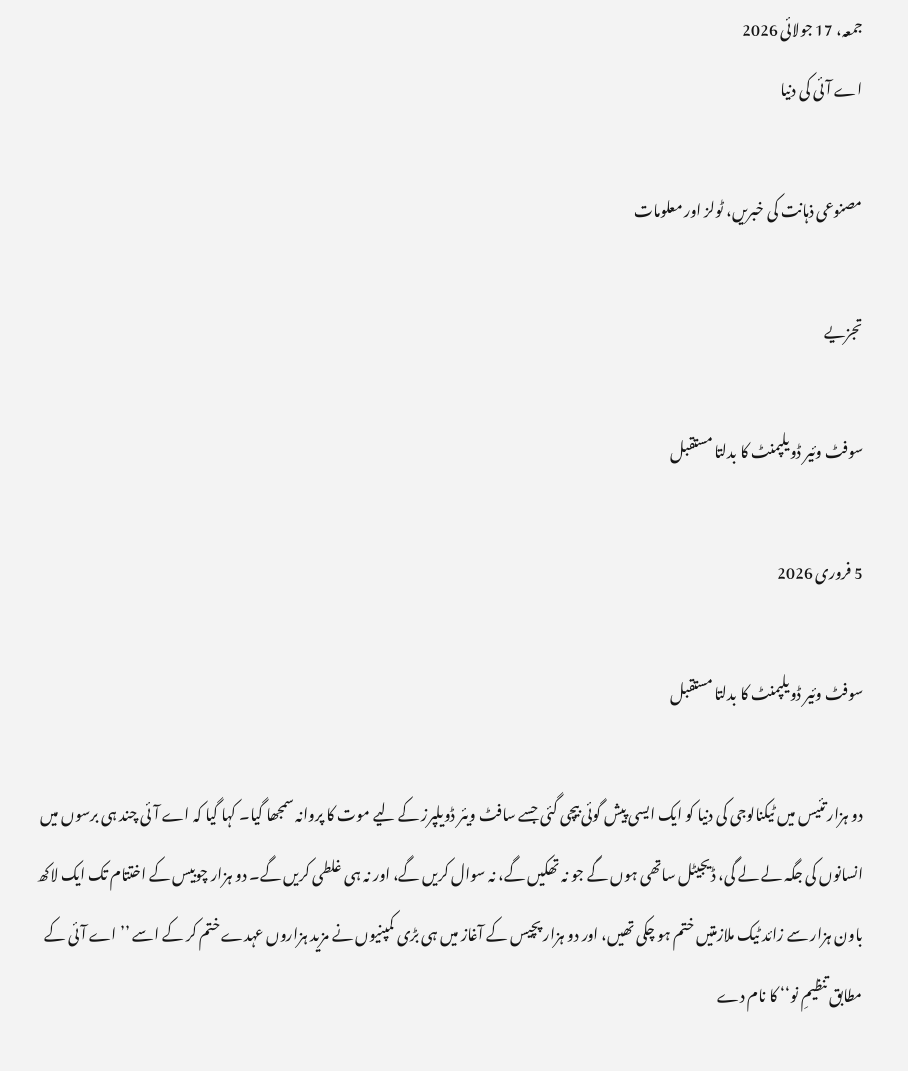جمعہ، 17 جولائی 2026
اے آئی کی دنیا

مصنوعی ذہانت کی خبریں، ٹولز اور معلومات

تجزیے

سوفٹ وئیر ڈویلپمنٹ کا بدلتا مستقبل

5 فروری 2026

سوفٹ وئیر ڈویلپمنٹ کا بدلتا مستقبل

دو ہزار تئیس میں ٹیکنالوجی کی دنیا کو ایک ایسی پیش گوئی بیچی گئی جسے سافٹ ویئر ڈویلپرز کے لیے موت کا پروانہ سمجھا گیا۔ کہا گیا کہ اے آئی چند ہی برسوں میں انسانوں کی جگہ لے لے گی، ڈیجیٹل ساتھی ہوں گے جو نہ تھکیں گے، نہ سوال کریں گے، اور نہ ہی غلطی کریں گے۔ دو ہزار چوبیس کے اختتام تک ایک لاکھ باون ہزار سے زائد ٹیک ملازمتیں ختم ہو چکی تھیں، اور دو ہزار پچیس کے آغاز میں ہی بڑی کمپنیوں نے مزید ہزاروں عہدے ختم کر کے اسے ’’اے آئی کے مطابق تنظیمِ نو‘‘ کا نام دے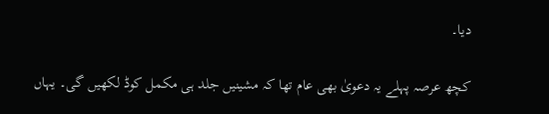دیا۔

کچھ عرصہ پہلے یہ دعویٰ بھی عام تھا کہ مشینیں جلد ہی مکمل کوڈ لکھیں گی۔ یہاں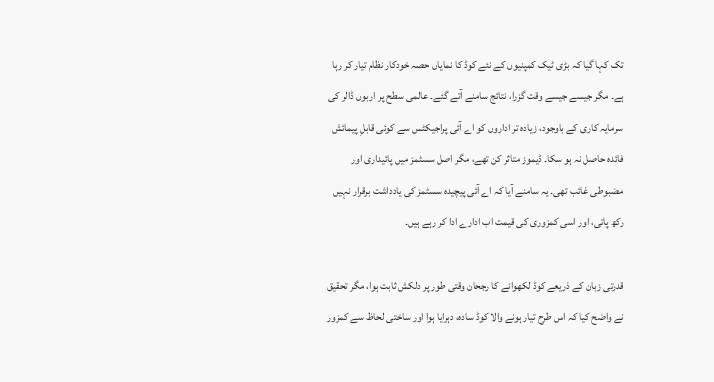تک کہا گیا کہ بڑی ٹیک کمپنیوں کے نئے کوڈ کا نمایاں حصہ خودکار نظام تیار کر رہا ہے۔ مگر جیسے جیسے وقت گزرا، نتائج سامنے آتے گئے۔ عالمی سطح پر اربوں ڈالر کی سرمایہ کاری کے باوجود، زیادہ تر اداروں کو اے آئی پراجیکٹس سے کوئی قابلِ پیمائش فائدہ حاصل نہ ہو سکا۔ ڈیموز متاثر کن تھے، مگر اصل سسٹمز میں پائیداری اور مضبوطی غائب تھی۔ یہ سامنے آیا کہ اے آئی پیچیدہ سسٹمز کی یادداشت برقرار نہیں رکھ پاتی، اور اسی کمزوری کی قیمت اب ادارے ادا کر رہے ہیں۔

قدرتی زبان کے ذریعے کوڈ لکھوانے کا رجحان وقتی طور پر دلکش ثابت ہوا، مگر تحقیق نے واضح کیا کہ اس طرح تیار ہونے والا کوڈ سادہ، دہرایا ہوا اور ساختی لحاظ سے کمزور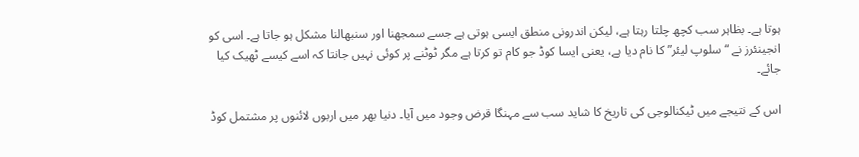ہوتا ہے۔ بظاہر سب کچھ چلتا رہتا ہے، لیکن اندرونی منطق ایسی ہوتی ہے جسے سمجھنا اور سنبھالنا مشکل ہو جاتا ہے۔ اسی کو انجینئرز نے “سلوپ لیئر” کا نام دیا ہے، یعنی ایسا کوڈ جو کام تو کرتا ہے مگر ٹوٹنے پر کوئی نہیں جانتا کہ اسے کیسے ٹھیک کیا جائے۔

اس کے نتیجے میں ٹیکنالوجی کی تاریخ کا شاید سب سے مہنگا قرض وجود میں آیا۔ دنیا بھر میں اربوں لائنوں پر مشتمل کوڈ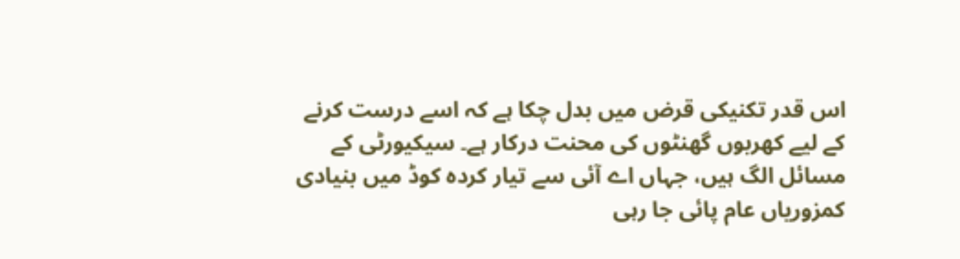اس قدر تکنیکی قرض میں بدل چکا ہے کہ اسے درست کرنے کے لیے کھربوں گھنٹوں کی محنت درکار ہے۔ سیکیورٹی کے مسائل الگ ہیں، جہاں اے آئی سے تیار کردہ کوڈ میں بنیادی کمزوریاں عام پائی جا رہی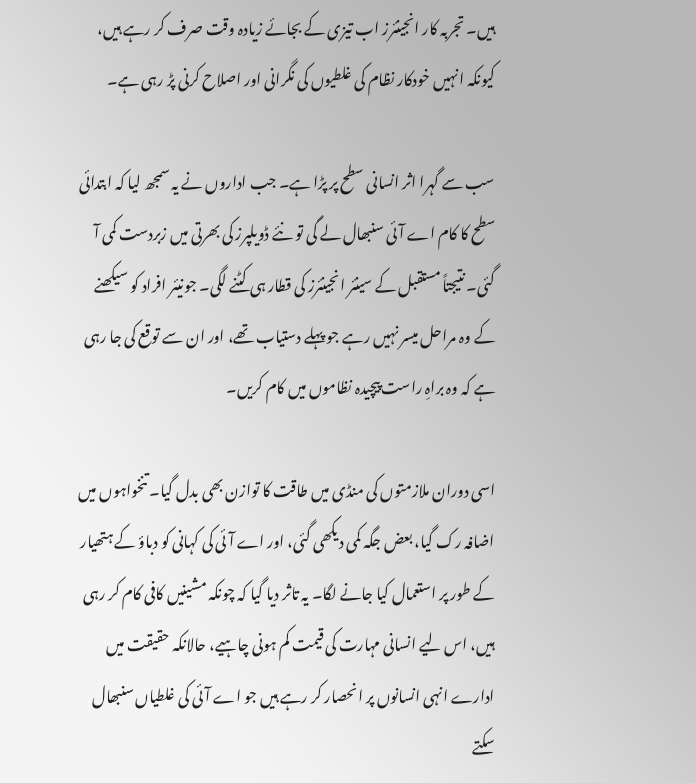ہیں۔ تجربہ کار انجینئرز اب تیزی کے بجائے زیادہ وقت صرف کر رہے ہیں، کیونکہ انہیں خودکار نظام کی غلطیوں کی نگرانی اور اصلاح کرنی پڑ رہی ہے۔

سب سے گہرا اثر انسانی سطح پر پڑا ہے۔ جب اداروں نے یہ سمجھ لیا کہ ابتدائی سطح کا کام اے آئی سنبھال لے گی تو نئے ڈویلپرز کی بھرتی میں زبردست کمی آ گئی۔ نتیجتاً مستقبل کے سینئر انجینئرز کی قطار ہی کٹنے لگی۔ جونیئر افراد کو سیکھنے کے وہ مراحل میسر نہیں رہے جو پہلے دستیاب تھے، اور ان سے توقع کی جا رہی ہے کہ وہ براہِ راست پیچیدہ نظاموں میں کام کریں۔

اسی دوران ملازمتوں کی منڈی میں طاقت کا توازن بھی بدل گیا۔ تنخواہوں میں اضافہ رک گیا، بعض جگہ کمی دیکھی گئی، اور اے آئی کی کہانی کو دباؤ کے ہتھیار کے طور پر استعمال کیا جانے لگا۔ یہ تاثر دیا گیا کہ چونکہ مشینیں کافی کام کر رہی ہیں، اس لیے انسانی مہارت کی قیمت کم ہونی چاہیے، حالانکہ حقیقت میں ادارے انہی انسانوں پر انحصار کر رہے ہیں جو اے آئی کی غلطیاں سنبھال سکتے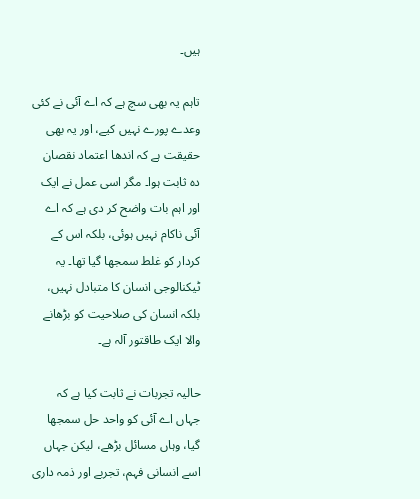ہیں۔

تاہم یہ بھی سچ ہے کہ اے آئی نے کئی وعدے پورے نہیں کیے، اور یہ بھی حقیقت ہے کہ اندھا اعتماد نقصان دہ ثابت ہوا۔ مگر اسی عمل نے ایک اور اہم بات واضح کر دی ہے کہ اے آئی ناکام نہیں ہوئی، بلکہ اس کے کردار کو غلط سمجھا گیا تھا۔ یہ ٹیکنالوجی انسان کا متبادل نہیں، بلکہ انسان کی صلاحیت کو بڑھانے والا ایک طاقتور آلہ ہے۔

حالیہ تجربات نے ثابت کیا ہے کہ جہاں اے آئی کو واحد حل سمجھا گیا، وہاں مسائل بڑھے، لیکن جہاں اسے انسانی فہم، تجربے اور ذمہ داری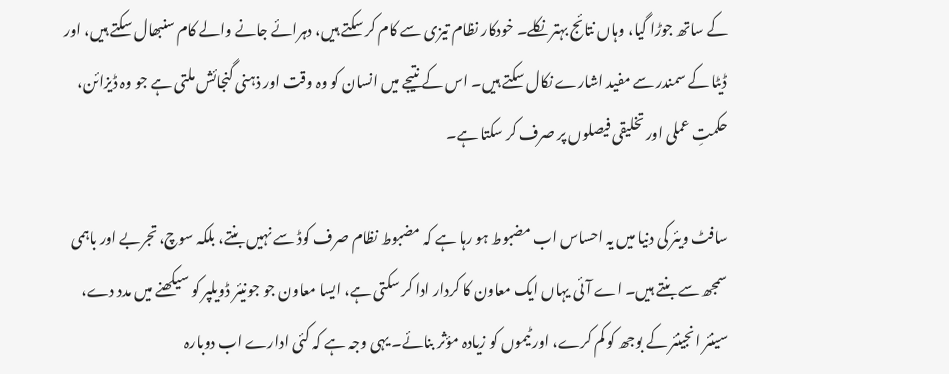کے ساتھ جوڑا گیا، وہاں نتائج بہتر نکلے۔ خودکار نظام تیزی سے کام کر سکتے ہیں، دہرائے جانے والے کام سنبھال سکتے ہیں، اور ڈیٹا کے سمندر سے مفید اشارے نکال سکتے ہیں۔ اس کے نتیجے میں انسان کو وہ وقت اور ذہنی گنجائش ملتی ہے جو وہ ڈیزائن، حکمتِ عملی اور تخلیقی فیصلوں پر صرف کر سکتا ہے۔

سافٹ ویئر کی دنیا میں یہ احساس اب مضبوط ہو رہا ہے کہ مضبوط نظام صرف کوڈ سے نہیں بنتے، بلکہ سوچ، تجربے اور باہمی سمجھ سے بنتے ہیں۔ اے آئی یہاں ایک معاون کا کردار ادا کر سکتی ہے، ایسا معاون جو جونیئر ڈویلپر کو سیکھنے میں مدد دے، سینئر انجینئر کے بوجھ کو کم کرے، اور ٹیموں کو زیادہ مؤثر بنائے۔ یہی وجہ ہے کہ کئی ادارے اب دوبارہ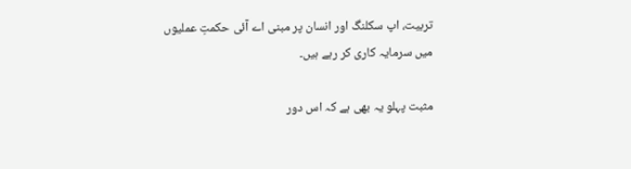تربیت، اپ سکلنگ اور انسان پر مبنی اے آئی حکمتِ عملیوں میں سرمایہ کاری کر رہے ہیں۔

مثبت پہلو یہ بھی ہے کہ اس دور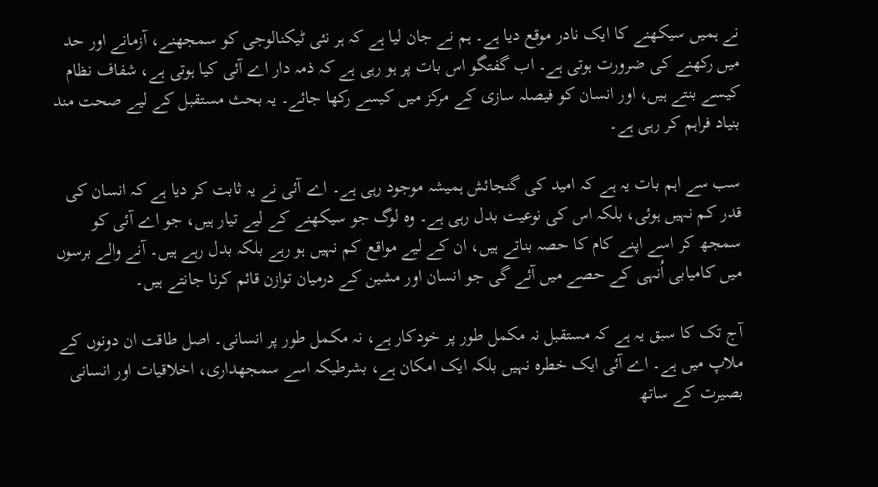نے ہمیں سیکھنے کا ایک نادر موقع دیا ہے۔ ہم نے جان لیا ہے کہ ہر نئی ٹیکنالوجی کو سمجھنے، آزمانے اور حد میں رکھنے کی ضرورت ہوتی ہے۔ اب گفتگو اس بات پر ہو رہی ہے کہ ذمہ دار اے آئی کیا ہوتی ہے، شفاف نظام کیسے بنتے ہیں، اور انسان کو فیصلہ سازی کے مرکز میں کیسے رکھا جائے۔ یہ بحث مستقبل کے لیے صحت مند بنیاد فراہم کر رہی ہے۔

سب سے اہم بات یہ ہے کہ امید کی گنجائش ہمیشہ موجود رہی ہے۔ اے آئی نے یہ ثابت کر دیا ہے کہ انسان کی قدر کم نہیں ہوئی، بلکہ اس کی نوعیت بدل رہی ہے۔ وہ لوگ جو سیکھنے کے لیے تیار ہیں، جو اے آئی کو سمجھ کر اسے اپنے کام کا حصہ بناتے ہیں، ان کے لیے مواقع کم نہیں ہو رہے بلکہ بدل رہے ہیں۔ آنے والے برسوں میں کامیابی اُنہی کے حصے میں آئے گی جو انسان اور مشین کے درمیان توازن قائم کرنا جانتے ہیں۔

آج تک کا سبق یہ ہے کہ مستقبل نہ مکمل طور پر خودکار ہے، نہ مکمل طور پر انسانی۔ اصل طاقت ان دونوں کے ملاپ میں ہے۔ اے آئی ایک خطرہ نہیں بلکہ ایک امکان ہے، بشرطیکہ اسے سمجھداری، اخلاقیات اور انسانی بصیرت کے ساتھ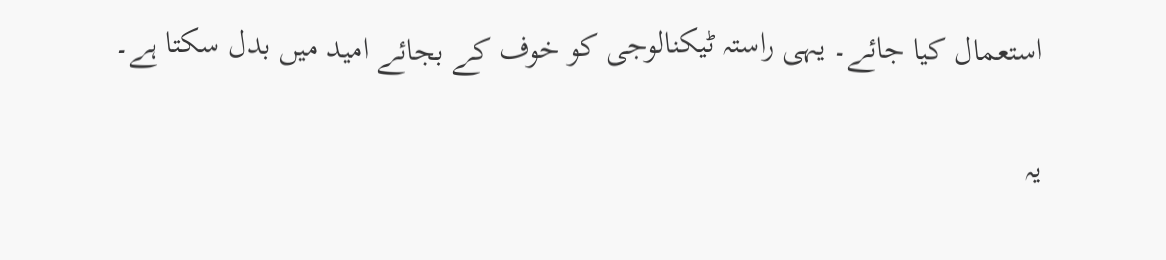استعمال کیا جائے۔ یہی راستہ ٹیکنالوجی کو خوف کے بجائے امید میں بدل سکتا ہے۔

یہ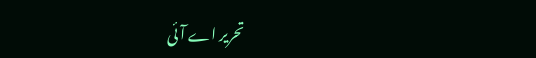تحریر اے آئی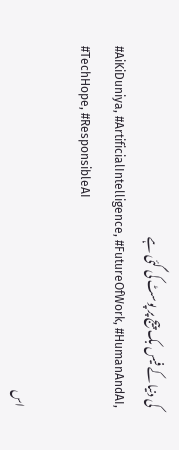کی دنیا کے فیس بک پیج پر پوسٹ کی گئی ہے
#AiKiDuniya, #ArtificialIntelligence, #FutureOfWork, #HumanAndAI, #TechHope, #ResponsibleAI

اس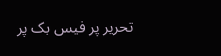تحریر پر فیس بک پر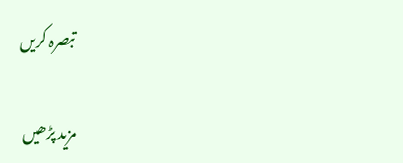تبصرہ کریں

مزید پڑھیں